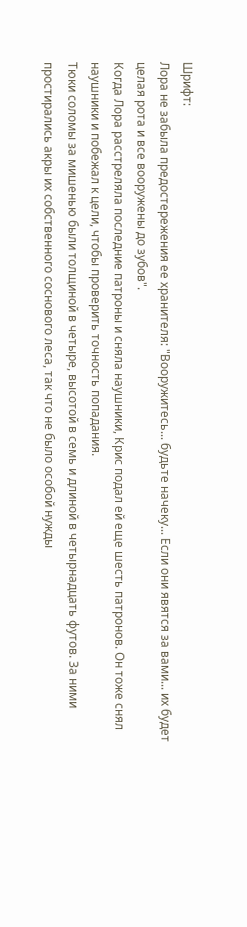Шрифт:
Лора не забыла предостережения ее хранителя: "Вооружитесь... будьте начеку... Если они явятся за вами... их будет целая рота и все вооружены до зубов".
Когда Лора расстреляла последние патроны и сняла наушники, Крис подал ей еще шесть патронов. Он тоже снял наушники и побежал к цели, чтобы проверить точность попадания.
Тюки соломы за мишенью были толщиной в четыре, высотой в семь и длиной в четырнадцать футов. За ними простирались акры их собственного соснового леса, так что не было особой нужды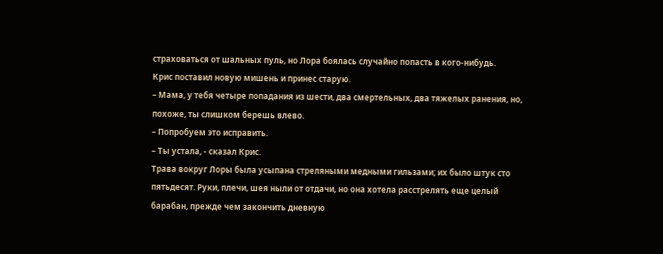страховаться от шальных пуль, но Лора боялась случайно попасть в кого-нибудь.
Крис поставил новую мишень и принес старую.
– Мама, у тебя четыре попадания из шести, два смертельных, два тяжелых ранения, но, похоже, ты слишком берешь влево.
– Попробуем это исправить.
– Ты устала, - сказал Крис.
Трава вокруг Лоры была усыпана стреляными медными гильзами; их было штук сто пятьдесят. Руки, плечи, шея ныли от отдачи, но она хотела расстрелять еще целый барабан, прежде чем закончить дневную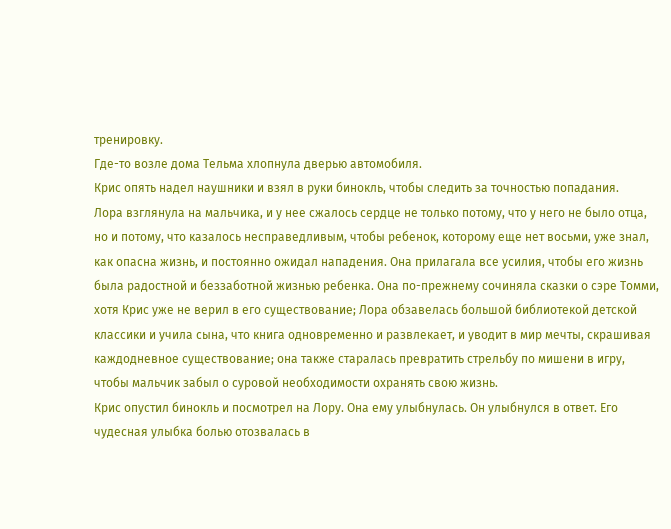тренировку.
Где-то возле дома Тельма хлопнула дверью автомобиля.
Крис опять надел наушники и взял в руки бинокль, чтобы следить за точностью попадания.
Лора взглянула на мальчика, и у нее сжалось сердце не только потому, что у него не было отца, но и потому, что казалось несправедливым, чтобы ребенок, которому еще нет восьми, уже знал, как опасна жизнь, и постоянно ожидал нападения. Она прилагала все усилия, чтобы его жизнь была радостной и беззаботной жизнью ребенка. Она по-прежнему сочиняла сказки о сэре Томми, хотя Крис уже не верил в его существование; Лора обзавелась большой библиотекой детской классики и учила сына, что книга одновременно и развлекает, и уводит в мир мечты, скрашивая каждодневное существование; она также старалась превратить стрельбу по мишени в игру, чтобы мальчик забыл о суровой необходимости охранять свою жизнь.
Крис опустил бинокль и посмотрел на Лору. Она ему улыбнулась. Он улыбнулся в ответ. Его чудесная улыбка болью отозвалась в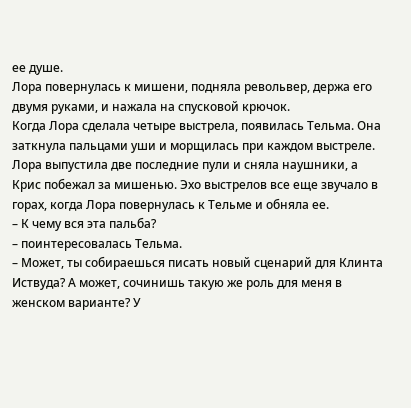ее душе.
Лора повернулась к мишени, подняла револьвер, держа его двумя руками, и нажала на спусковой крючок.
Когда Лора сделала четыре выстрела, появилась Тельма. Она заткнула пальцами уши и морщилась при каждом выстреле.
Лора выпустила две последние пули и сняла наушники, а Крис побежал за мишенью. Эхо выстрелов все еще звучало в горах, когда Лора повернулась к Тельме и обняла ее.
– К чему вся эта пальба?
– поинтересовалась Тельма.
– Может, ты собираешься писать новый сценарий для Клинта Иствуда? А может, сочинишь такую же роль для меня в женском варианте? У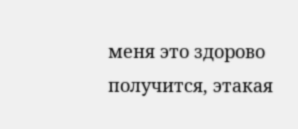меня это здорово получится, этакая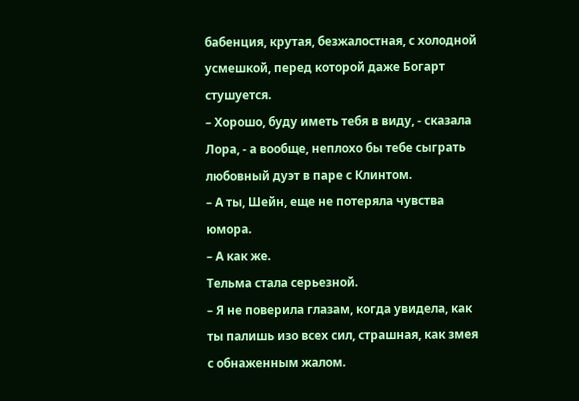бабенция, крутая, безжалостная, с холодной усмешкой, перед которой даже Богарт стушуется.
– Хорошо, буду иметь тебя в виду, - сказала Лора, - а вообще, неплохо бы тебе сыграть любовный дуэт в паре с Клинтом.
– А ты, Шейн, еще не потеряла чувства юмора.
– А как же.
Тельма стала серьезной.
– Я не поверила глазам, когда увидела, как ты палишь изо всех сил, страшная, как змея с обнаженным жалом.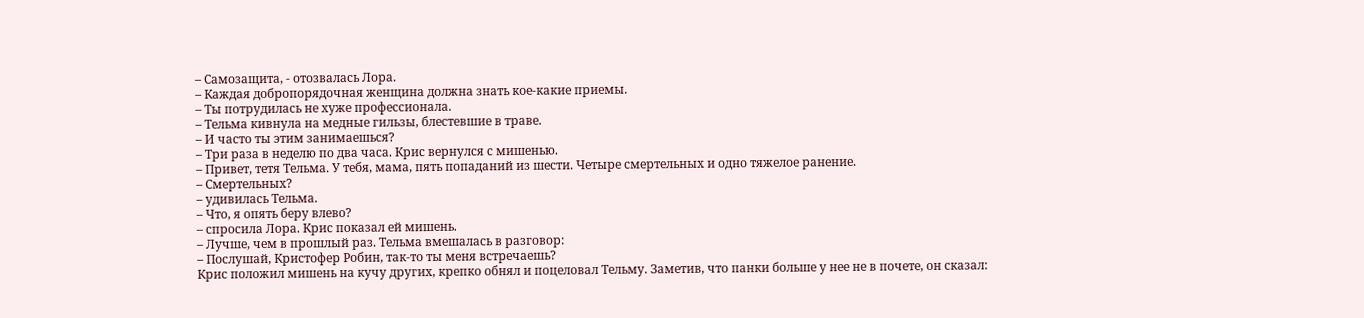– Самозащита, - отозвалась Лора.
– Каждая добропорядочная женщина должна знать кое-какие приемы.
– Ты потрудилась не хуже профессионала.
– Тельма кивнула на медные гильзы, блестевшие в траве.
– И часто ты этим занимаешься?
– Три раза в неделю по два часа. Крис вернулся с мишенью.
– Привет, тетя Тельма. У тебя, мама, пять попаданий из шести. Четыре смертельных и одно тяжелое ранение.
– Смертельных?
– удивилась Тельма.
– Что, я опять беру влево?
– спросила Лора. Крис показал ей мишень.
– Лучше, чем в прошлый раз. Тельма вмешалась в разговор:
– Послушай, Кристофер Робин, так-то ты меня встречаешь?
Крис положил мишень на кучу других, крепко обнял и поцеловал Тельму. Заметив, что панки больше у нее не в почете, он сказал: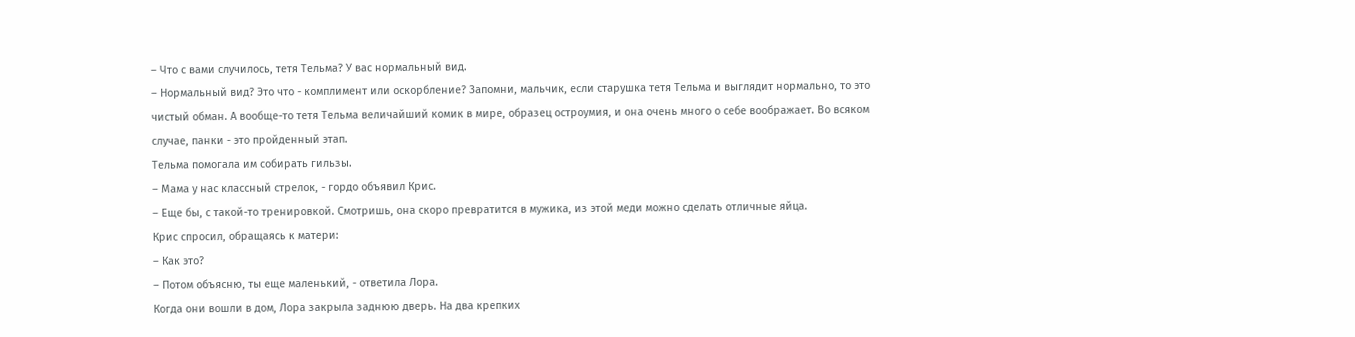– Что с вами случилось, тетя Тельма? У вас нормальный вид.
– Нормальный вид? Это что - комплимент или оскорбление? Запомни, мальчик, если старушка тетя Тельма и выглядит нормально, то это чистый обман. А вообще-то тетя Тельма величайший комик в мире, образец остроумия, и она очень много о себе воображает. Во всяком случае, панки - это пройденный этап.
Тельма помогала им собирать гильзы.
– Мама у нас классный стрелок, - гордо объявил Крис.
– Еще бы, с такой-то тренировкой. Смотришь, она скоро превратится в мужика, из этой меди можно сделать отличные яйца.
Крис спросил, обращаясь к матери:
– Как это?
– Потом объясню, ты еще маленький, - ответила Лора.
Когда они вошли в дом, Лора закрыла заднюю дверь. На два крепких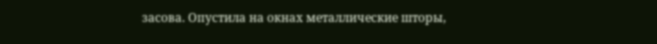засова. Опустила на окнах металлические шторы,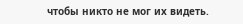чтобы никто не мог их видеть.